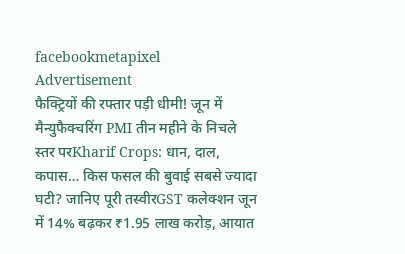facebookmetapixel
Advertisement
फैक्ट्रियों की रफ्तार पड़ी धीमी! जून में मैन्युफैक्चरिंग PMI तीन महीने के निचले स्तर परKharif Crops: धान, दाल, कपास… किस फसल की बुवाई सबसे ज्यादा घटी? जानिए पूरी तस्वीरGST कलेक्शन जून में 14% बढ़कर ₹1.95 लाख करोड़, आयात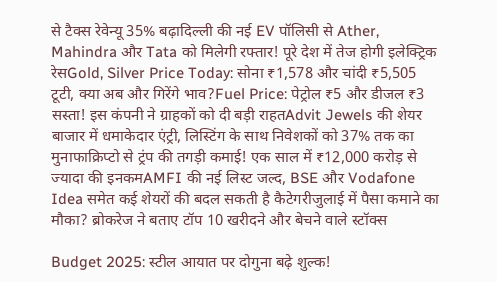से टैक्स रेवेन्यू 35% बढ़ादिल्ली की नई EV पॉलिसी से Ather, Mahindra और Tata को मिलेगी रफ्तार! पूरे देश में तेज होगी इलेक्ट्रिक रेसGold, Silver Price Today: सोना ₹1,578 और चांदी ₹5,505 टूटी, क्या अब और गिरेंगे भाव?Fuel Price: पेट्रोल ₹5 और डीजल ₹3 सस्ता! इस कंपनी ने ग्राहकों को दी बड़ी राहतAdvit Jewels की शेयर बाजार में धमाकेदार एंट्री, लिस्टिंग के साथ निवेशकों को 37% तक का मुनाफाक्रिप्टो से ट्रंप की तगड़ी कमाई! एक साल में ₹12,000 करोड़ से ज्यादा की इनकमAMFI की नई लिस्ट जल्द, BSE और Vodafone Idea समेत कई शेयरों की बदल सकती है कैटेगरीजुलाई में पैसा कमाने का मौका? ब्रोकरेज ने बताए टॉप 10 खरीदने और बेचने वाले स्टॉक्स

Budget 2025: स्टील आयात पर दोगुना बढ़े शुल्क!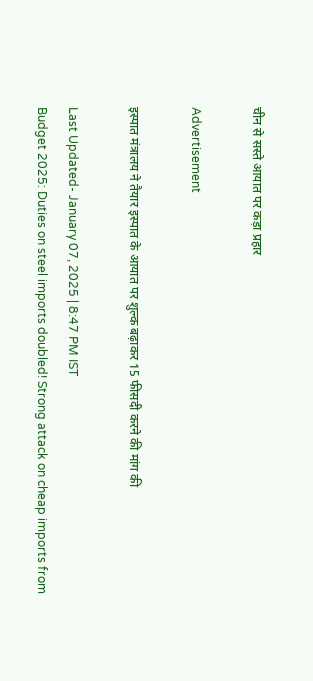चीन से सस्ते आयात पर कड़ा प्रहार

Advertisement

इस्पात मंत्रालय ने तैयार इस्पात के आयात पर शुल्क बढ़ाकर 15 फीसदी करने की मांग की

Last Updated- January 07, 2025 | 8:47 PM IST
Budget 2025: Duties on steel imports doubled! Strong attack on cheap imports from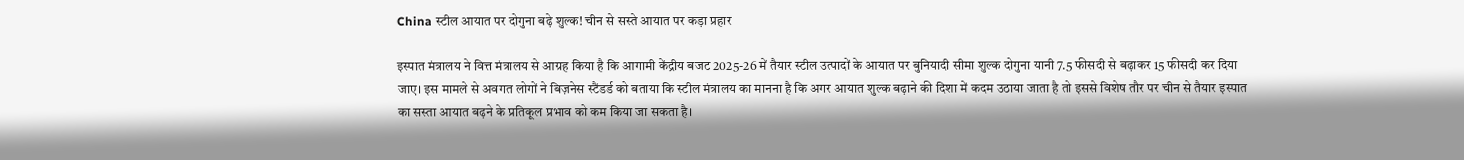China स्टील आयात पर दोगुना बढ़े शुल्क! चीन से सस्ते आयात पर कड़ा प्रहार

इस्पात मंत्रालय ने वित्त मंत्रालय से आग्रह किया है कि आगामी केंद्रीय बजट 2025-26 में तैयार स्टील उत्पादों के आयात पर बुनियादी सीमा शुल्क दोगुना यानी 7.5 फीसदी से बढ़ाकर 15 फीसदी कर दिया जाए। इस मामले से अवगत लोगों ने बिज़नेस स्टैंडर्ड को बताया कि स्टील मंत्रालय का मानना है कि अगर आयात शुल्क बढ़ाने की दिशा में कदम उठाया जाता है तो इससे विशेष तौर पर चीन से तैयार इस्पात का सस्ता आयात बढ़ने के प्रतिकूल प्रभाव को कम किया जा सकता है।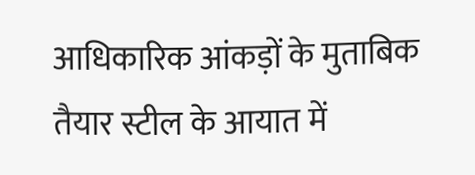आधिकारिक आंकड़ों के मुताबिक तैयार स्टील के आयात में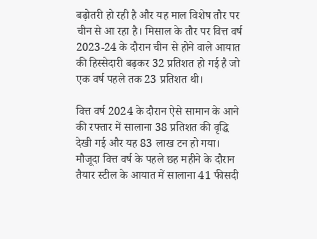बढ़ोतरी हो रही है और यह माल विशेष तौर पर चीन से आ रहा है। मिसाल के तौर पर वित्त वर्ष 2023-24 के दौरान चीन से होने वाले आयात की हिस्सेदारी बढ़कर 32 प्रतिशत हो गई है जो एक वर्ष पहले तक 23 प्रतिशत थी।

वित्त वर्ष 2024 के दौरान ऐसे सामान के आने की रफ्तार में सालाना 38 प्रतिशत की वृद्धि देखी गई और यह 83 लाख टन हो गया। मौजूदा वित्त वर्ष के पहले छह महीने के दौरान तैयार स्टील के आयात में सालाना 41 फीसदी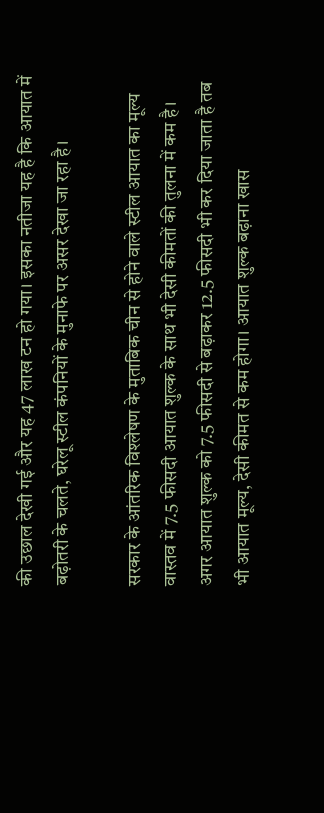की उछाल देखी गई और यह 47 लाख टन हो गया। इसका नतीजा यह है कि आयात में बढ़ोतरी के चलते, घरेलू स्टील कंपनियों के मुनाफे पर असर देखा जा रहा है।

सरकार के आंतरिक विश्लेषण के मुताबिक चीन से होने वाले स्टील आयात का मूल्य वास्तव में 7.5 फीसदी आयात शुल्क के साथ भी देसी कीमतों की तुलना में कम है। अगर आयात शुल्क को 7.5 फीसदी से बढ़ाकर 12.5 फीसदी भी कर दिया जाता है तब भी आयात मूल्य, देसी कीमत से कम होगा। आयात शुल्क बढ़ाना खास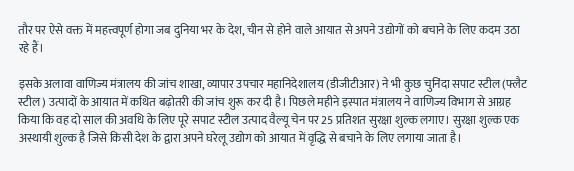तौर पर ऐसे वक्त में महत्त्वपूर्ण होगा जब दुनिया भर के देश, चीन से होने वाले आयात से अपने उद्योगों को बचाने के लिए कदम उठा रहे हैं।

इसके अलावा वाणिज्य मंत्रालय की जांच शाखा, व्यापार उपचार महानिदेशालय (डीजीटीआर) ने भी कुछ चुनिंदा सपाट स्टील (फ्लैट स्टील) उत्पादों के आयात में कथित बढ़ोतरी की जांच शुरू कर दी है। पिछले महीने इस्पात मंत्रालय ने वाणिज्य विभाग से आग्रह किया कि वह दो साल की अवधि के लिए पूरे सपाट स्टील उत्पाद वैल्यू चेन पर 25 प्रतिशत सुरक्षा शुल्क लगाए। सुरक्षा शुल्क एक अस्थायी शुल्क है जिसे किसी देश के द्वारा अपने घरेलू उद्योग को आयात में वृद्धि से बचाने के लिए लगाया जाता है।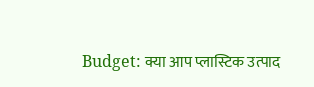Budget: क्या आप प्लास्टिक उत्पाद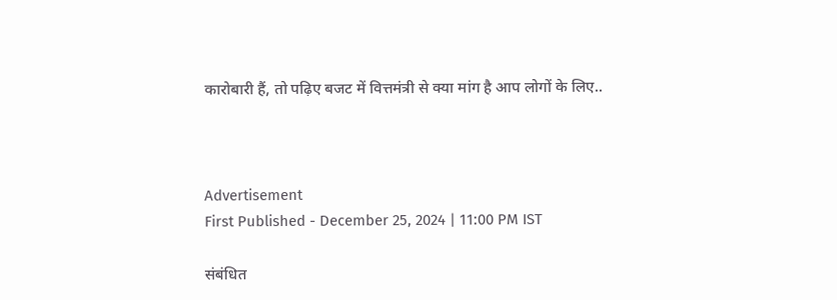कारोबारी हैं, तो पढ़िए बजट में वित्तमंत्री से क्या मांग है आप लोगों के लिए..



Advertisement
First Published - December 25, 2024 | 11:00 PM IST

संबंधित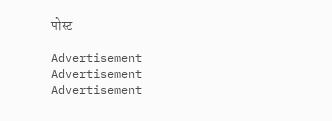पोस्ट

Advertisement
Advertisement
Advertisement